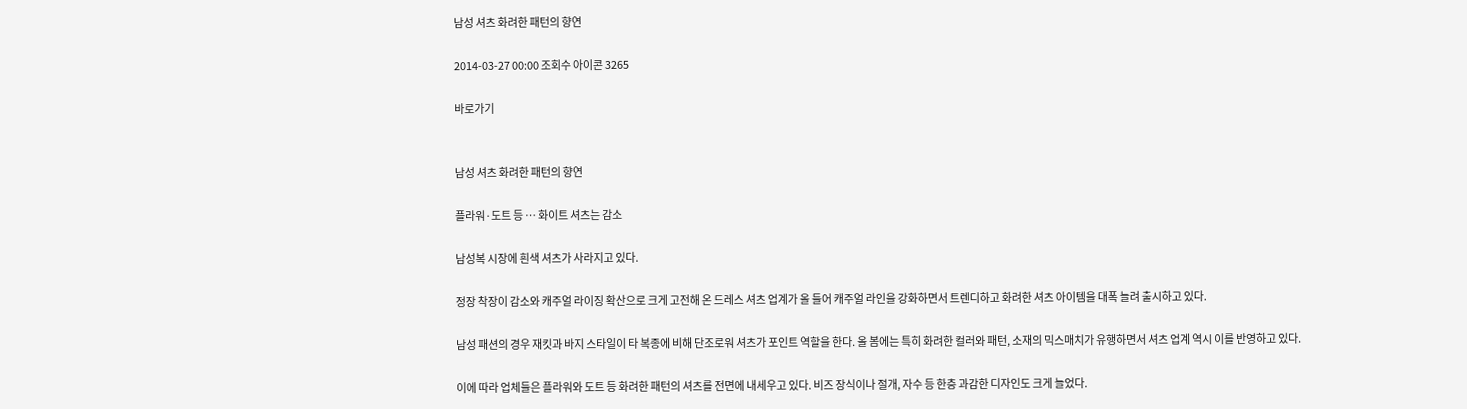남성 셔츠 화려한 패턴의 향연

2014-03-27 00:00 조회수 아이콘 3265

바로가기


남성 셔츠 화려한 패턴의 향연

플라워·도트 등 … 화이트 셔츠는 감소

남성복 시장에 흰색 셔츠가 사라지고 있다.

정장 착장이 감소와 캐주얼 라이징 확산으로 크게 고전해 온 드레스 셔츠 업계가 올 들어 캐주얼 라인을 강화하면서 트렌디하고 화려한 셔츠 아이템을 대폭 늘려 출시하고 있다.

남성 패션의 경우 재킷과 바지 스타일이 타 복종에 비해 단조로워 셔츠가 포인트 역할을 한다. 올 봄에는 특히 화려한 컬러와 패턴, 소재의 믹스매치가 유행하면서 셔츠 업계 역시 이를 반영하고 있다.

이에 따라 업체들은 플라워와 도트 등 화려한 패턴의 셔츠를 전면에 내세우고 있다. 비즈 장식이나 절개, 자수 등 한층 과감한 디자인도 크게 늘었다.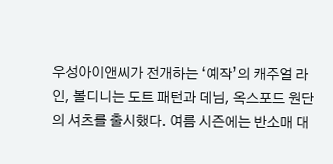우성아이앤씨가 전개하는 ‘예작’의 캐주얼 라인, 볼디니는 도트 패턴과 데님, 옥스포드 원단의 셔츠를 출시했다. 여름 시즌에는 반소매 대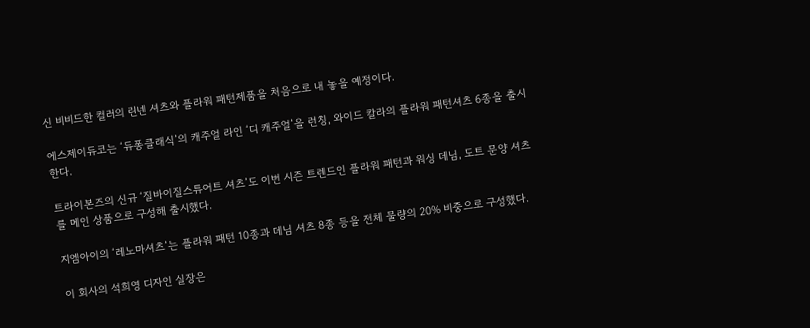신 비비드한 컬러의 린넨 셔츠와 플라워 패턴제품을 처음으로 내 놓을 예정이다.

에스제이듀코는 ‘듀퐁클래식’의 캐주얼 라인 ‘디 캐주얼’을 런칭, 와이드 칼라의 플라워 패턴셔츠 6종을 출시한다.

트라이본즈의 신규 ‘질바이질스튜어트 셔츠’도 이번 시즌 트렌드인 플라워 패턴과 워싱 데님, 도트 문양 셔츠를 메인 상품으로 구성해 출시했다.

지엠아이의 ‘레노마셔츠’는 플라워 패턴 10종과 데님 셔츠 8종 등을 전체 물량의 20% 비중으로 구성했다.

이 회사의 석희영 디자인 실장은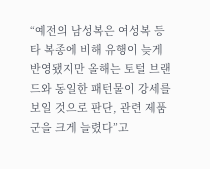“예전의 남성복은 여성복 등 타 복종에 비해 유행이 늦게 반영됐지만 올해는 토털 브랜드와 동일한 패턴물이 강세를 보일 것으로 판단, 관련 제품군을 크게 늘렸다”고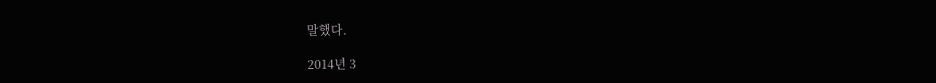말했다.

2014년 3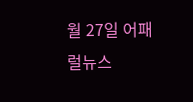월 27일 어패럴뉴스